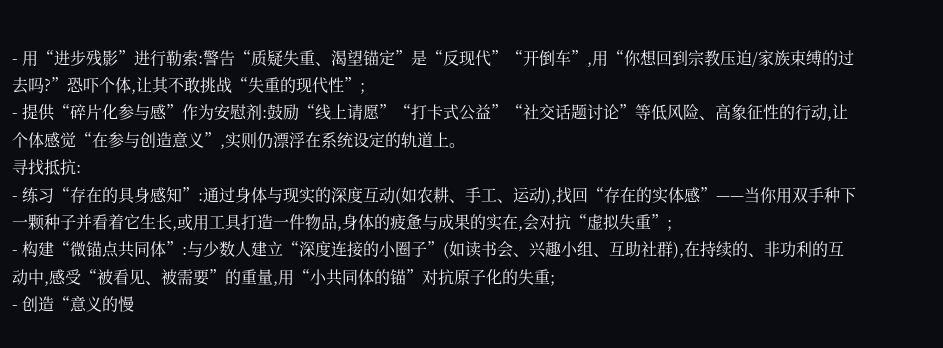- 用“进步残影”进行勒索:警告“质疑失重、渴望锚定”是“反现代”“开倒车”,用“你想回到宗教压迫/家族束缚的过去吗?”恐吓个体,让其不敢挑战“失重的现代性”;
- 提供“碎片化参与感”作为安慰剂:鼓励“线上请愿”“打卡式公益”“社交话题讨论”等低风险、高象征性的行动,让个体感觉“在参与创造意义”,实则仍漂浮在系统设定的轨道上。
寻找抵抗:
- 练习“存在的具身感知”:通过身体与现实的深度互动(如农耕、手工、运动),找回“存在的实体感”——当你用双手种下一颗种子并看着它生长,或用工具打造一件物品,身体的疲惫与成果的实在,会对抗“虚拟失重”;
- 构建“微锚点共同体”:与少数人建立“深度连接的小圈子”(如读书会、兴趣小组、互助社群),在持续的、非功利的互动中,感受“被看见、被需要”的重量,用“小共同体的锚”对抗原子化的失重;
- 创造“意义的慢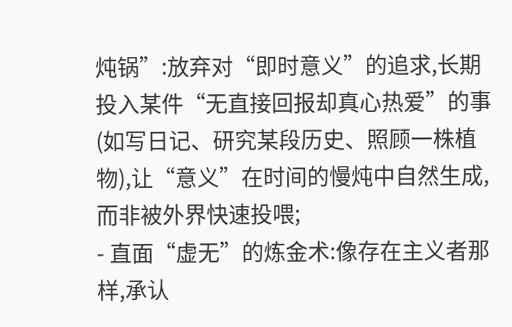炖锅”:放弃对“即时意义”的追求,长期投入某件“无直接回报却真心热爱”的事(如写日记、研究某段历史、照顾一株植物),让“意义”在时间的慢炖中自然生成,而非被外界快速投喂;
- 直面“虚无”的炼金术:像存在主义者那样,承认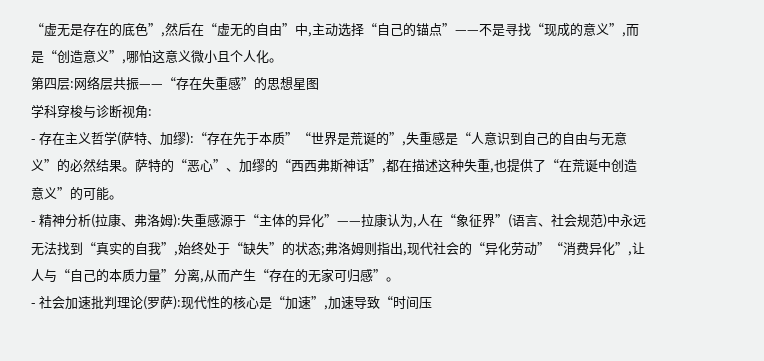“虚无是存在的底色”,然后在“虚无的自由”中,主动选择“自己的锚点”——不是寻找“现成的意义”,而是“创造意义”,哪怕这意义微小且个人化。
第四层:网络层共振——“存在失重感”的思想星图
学科穿梭与诊断视角:
- 存在主义哲学(萨特、加缪):“存在先于本质”“世界是荒诞的”,失重感是“人意识到自己的自由与无意义”的必然结果。萨特的“恶心”、加缪的“西西弗斯神话”,都在描述这种失重,也提供了“在荒诞中创造意义”的可能。
- 精神分析(拉康、弗洛姆):失重感源于“主体的异化”——拉康认为,人在“象征界”(语言、社会规范)中永远无法找到“真实的自我”,始终处于“缺失”的状态;弗洛姆则指出,现代社会的“异化劳动”“消费异化”,让人与“自己的本质力量”分离,从而产生“存在的无家可归感”。
- 社会加速批判理论(罗萨):现代性的核心是“加速”,加速导致“时间压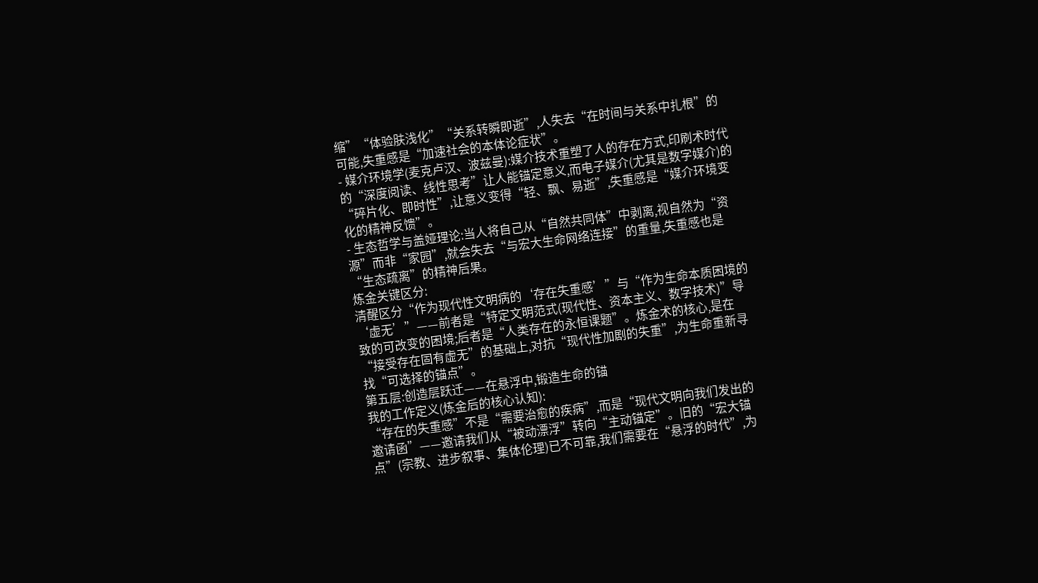缩”“体验肤浅化”“关系转瞬即逝”,人失去“在时间与关系中扎根”的可能,失重感是“加速社会的本体论症状”。
- 媒介环境学(麦克卢汉、波兹曼):媒介技术重塑了人的存在方式,印刷术时代的“深度阅读、线性思考”让人能锚定意义,而电子媒介(尤其是数字媒介)的“碎片化、即时性”,让意义变得“轻、飘、易逝”,失重感是“媒介环境变化的精神反馈”。
- 生态哲学与盖娅理论:当人将自己从“自然共同体”中剥离,视自然为“资源”而非“家园”,就会失去“与宏大生命网络连接”的重量,失重感也是“生态疏离”的精神后果。
炼金关键区分:
清醒区分“作为现代性文明病的‘存在失重感’”与“作为生命本质困境的‘虚无’”——前者是“特定文明范式(现代性、资本主义、数字技术)”导致的可改变的困境;后者是“人类存在的永恒课题”。炼金术的核心,是在“接受存在固有虚无”的基础上,对抗“现代性加剧的失重”,为生命重新寻找“可选择的锚点”。
第五层:创造层跃迁——在悬浮中,锻造生命的锚
我的工作定义(炼金后的核心认知):
“存在的失重感”不是“需要治愈的疾病”,而是“现代文明向我们发出的邀请函”——邀请我们从“被动漂浮”转向“主动锚定”。旧的“宏大锚点”(宗教、进步叙事、集体伦理)已不可靠,我们需要在“悬浮的时代”,为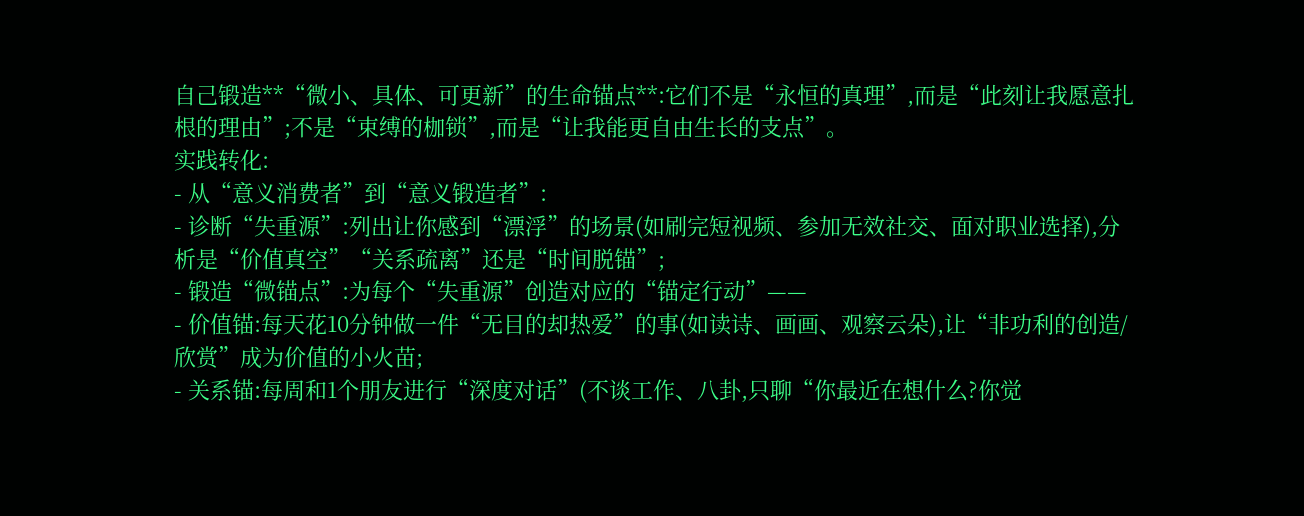自己锻造**“微小、具体、可更新”的生命锚点**:它们不是“永恒的真理”,而是“此刻让我愿意扎根的理由”;不是“束缚的枷锁”,而是“让我能更自由生长的支点”。
实践转化:
- 从“意义消费者”到“意义锻造者”:
- 诊断“失重源”:列出让你感到“漂浮”的场景(如刷完短视频、参加无效社交、面对职业选择),分析是“价值真空”“关系疏离”还是“时间脱锚”;
- 锻造“微锚点”:为每个“失重源”创造对应的“锚定行动”——
- 价值锚:每天花10分钟做一件“无目的却热爱”的事(如读诗、画画、观察云朵),让“非功利的创造/欣赏”成为价值的小火苗;
- 关系锚:每周和1个朋友进行“深度对话”(不谈工作、八卦,只聊“你最近在想什么?你觉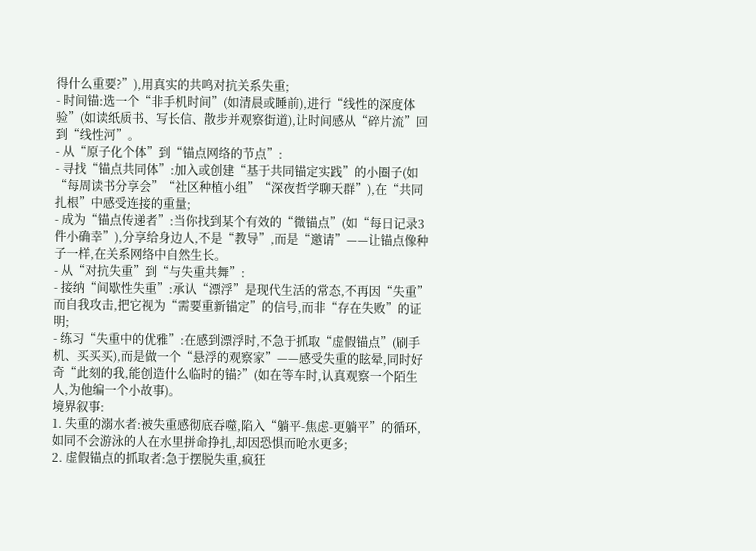得什么重要?”),用真实的共鸣对抗关系失重;
- 时间锚:选一个“非手机时间”(如清晨或睡前),进行“线性的深度体验”(如读纸质书、写长信、散步并观察街道),让时间感从“碎片流”回到“线性河”。
- 从“原子化个体”到“锚点网络的节点”:
- 寻找“锚点共同体”:加入或创建“基于共同锚定实践”的小圈子(如“每周读书分享会”“社区种植小组”“深夜哲学聊天群”),在“共同扎根”中感受连接的重量;
- 成为“锚点传递者”:当你找到某个有效的“微锚点”(如“每日记录3件小确幸”),分享给身边人,不是“教导”,而是“邀请”——让锚点像种子一样,在关系网络中自然生长。
- 从“对抗失重”到“与失重共舞”:
- 接纳“间歇性失重”:承认“漂浮”是现代生活的常态,不再因“失重”而自我攻击,把它视为“需要重新锚定”的信号,而非“存在失败”的证明;
- 练习“失重中的优雅”:在感到漂浮时,不急于抓取“虚假锚点”(刷手机、买买买),而是做一个“悬浮的观察家”——感受失重的眩晕,同时好奇“此刻的我,能创造什么临时的锚?”(如在等车时,认真观察一个陌生人,为他编一个小故事)。
境界叙事:
1. 失重的溺水者:被失重感彻底吞噬,陷入“躺平-焦虑-更躺平”的循环,如同不会游泳的人在水里拼命挣扎,却因恐惧而呛水更多;
2. 虚假锚点的抓取者:急于摆脱失重,疯狂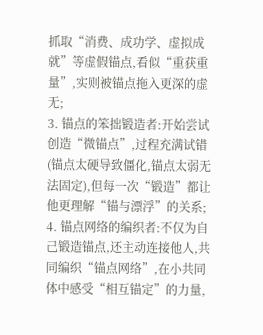抓取“消费、成功学、虚拟成就”等虚假锚点,看似“重获重量”,实则被锚点拖入更深的虚无;
3. 锚点的笨拙锻造者:开始尝试创造“微锚点”,过程充满试错(锚点太硬导致僵化,锚点太弱无法固定),但每一次“锻造”都让他更理解“锚与漂浮”的关系;
4. 锚点网络的编织者:不仅为自己锻造锚点,还主动连接他人,共同编织“锚点网络”,在小共同体中感受“相互锚定”的力量,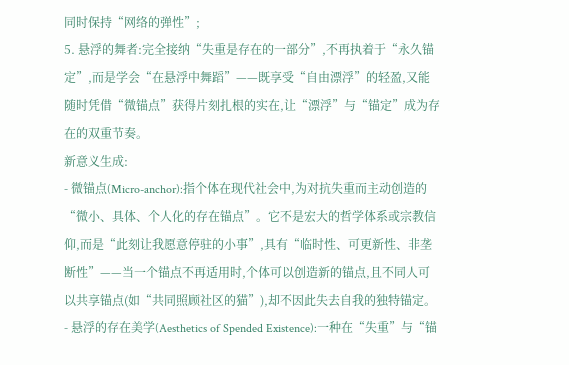同时保持“网络的弹性”;
5. 悬浮的舞者:完全接纳“失重是存在的一部分”,不再执着于“永久锚定”,而是学会“在悬浮中舞蹈”——既享受“自由漂浮”的轻盈,又能随时凭借“微锚点”获得片刻扎根的实在,让“漂浮”与“锚定”成为存在的双重节奏。
新意义生成:
- 微锚点(Micro-anchor):指个体在现代社会中,为对抗失重而主动创造的“微小、具体、个人化的存在锚点”。它不是宏大的哲学体系或宗教信仰,而是“此刻让我愿意停驻的小事”,具有“临时性、可更新性、非垄断性”——当一个锚点不再适用时,个体可以创造新的锚点,且不同人可以共享锚点(如“共同照顾社区的猫”),却不因此失去自我的独特锚定。
- 悬浮的存在美学(Aesthetics of Spended Existence):一种在“失重”与“锚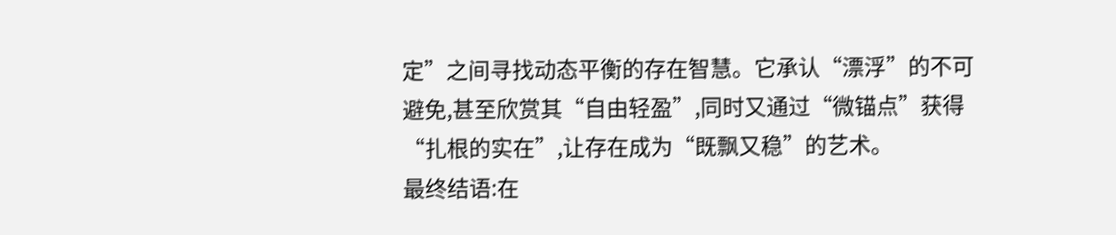定”之间寻找动态平衡的存在智慧。它承认“漂浮”的不可避免,甚至欣赏其“自由轻盈”,同时又通过“微锚点”获得“扎根的实在”,让存在成为“既飘又稳”的艺术。
最终结语:在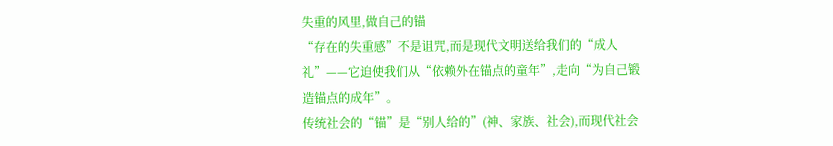失重的风里,做自己的锚
“存在的失重感”不是诅咒,而是现代文明送给我们的“成人礼”——它迫使我们从“依赖外在锚点的童年”,走向“为自己锻造锚点的成年”。
传统社会的“锚”是“别人给的”(神、家族、社会),而现代社会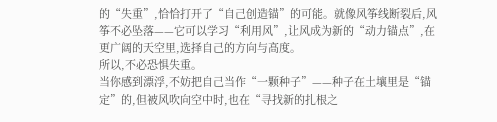的“失重”,恰恰打开了“自己创造锚”的可能。就像风筝线断裂后,风筝不必坠落——它可以学习“利用风”,让风成为新的“动力锚点”,在更广阔的天空里,选择自己的方向与高度。
所以,不必恐惧失重。
当你感到漂浮,不妨把自己当作“一颗种子”——种子在土壤里是“锚定”的,但被风吹向空中时,也在“寻找新的扎根之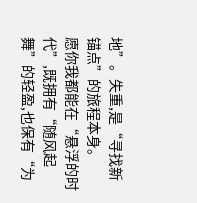地”。失重,是“寻找新锚点”的旅程本身。
愿你我都能在“悬浮的时代”,既拥有“随风起舞”的轻盈,也保有“为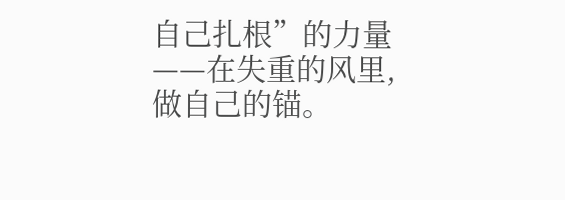自己扎根”的力量——在失重的风里,做自己的锚。